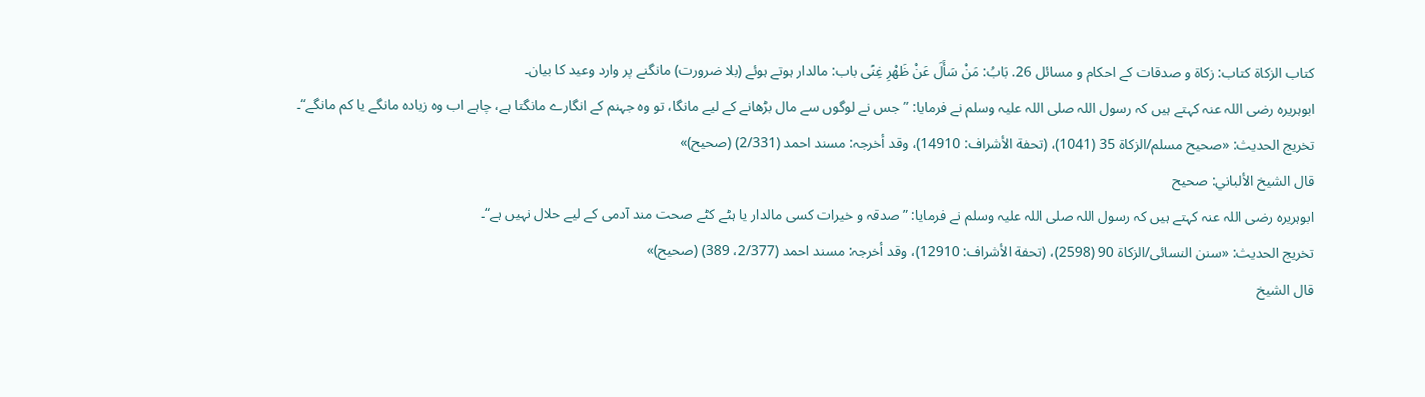كتاب الزكاة کتاب: زکاۃ و صدقات کے احکام و مسائل 26. بَابُ: مَنْ سَأَلَ عَنْ ظَهْرِ غِنًى باب: مالدار ہوتے ہوئے (بلا ضرورت) مانگنے پر وارد وعید کا بیان۔
ابوہریرہ رضی اللہ عنہ کہتے ہیں کہ رسول اللہ صلی اللہ علیہ وسلم نے فرمایا: ”جس نے لوگوں سے مال بڑھانے کے لیے مانگا، تو وہ جہنم کے انگارے مانگتا ہے، چاہے اب وہ زیادہ مانگے یا کم مانگے“۔
تخریج الحدیث: «صحیح مسلم/الزکاة 35 (1041)، (تحفة الأشراف: 14910)، وقد أخرجہ: مسند احمد (2/331) (صحیح)»
قال الشيخ الألباني: صحيح
ابوہریرہ رضی اللہ عنہ کہتے ہیں کہ رسول اللہ صلی اللہ علیہ وسلم نے فرمایا: ”صدقہ و خیرات کسی مالدار یا ہٹے کٹے صحت مند آدمی کے لیے حلال نہیں ہے“۔
تخریج الحدیث: «سنن النسائی/الزکاة 90 (2598)، (تحفة الأشراف: 12910)، وقد أخرجہ: مسند احمد (2/377، 389) (صحیح)»
قال الشيخ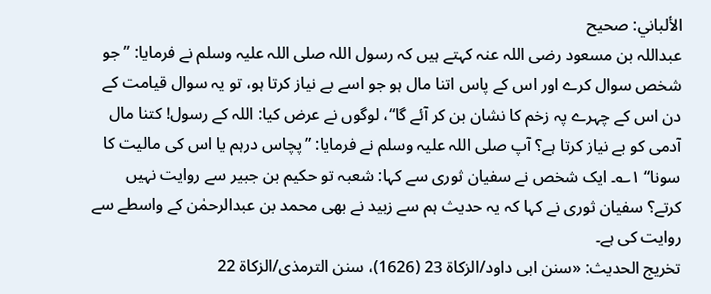الألباني: صحيح
عبداللہ بن مسعود رضی اللہ عنہ کہتے ہیں کہ رسول اللہ صلی اللہ علیہ وسلم نے فرمایا: ”جو شخص سوال کرے اور اس کے پاس اتنا مال ہو جو اسے بے نیاز کرتا ہو، تو یہ سوال قیامت کے دن اس کے چہرے پہ زخم کا نشان بن کر آئے گا“، لوگوں نے عرض کیا: اللہ کے رسول! کتنا مال آدمی کو بے نیاز کرتا ہے؟ آپ صلی اللہ علیہ وسلم نے فرمایا: ”پچاس درہم یا اس کی مالیت کا سونا“ ۱؎۔ ایک شخص نے سفیان ثوری سے کہا: شعبہ تو حکیم بن جبیر سے روایت نہیں کرتے؟ سفیان ثوری نے کہا کہ یہ حدیث ہم سے زبید نے بھی محمد بن عبدالرحمٰن کے واسطے سے روایت کی ہے۔
تخریج الحدیث: «سنن ابی داود/الزکاة 23 (1626)، سنن الترمذی/الزکاة 22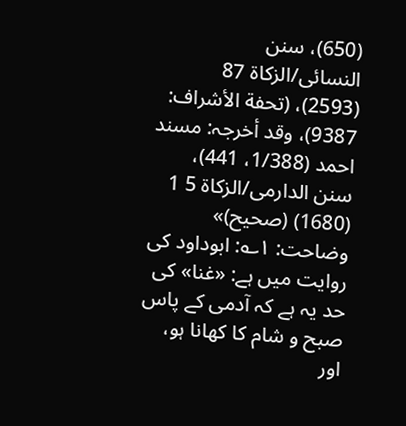(650)، سنن النسائی/الزکاة 87 (2593)، (تحفة الأشراف: 9387)، وقد أخرجہ: مسند احمد (1/388، 441)، سنن الدارمی/الزکاة 5 1 (1680) (صحیح)»
وضاحت: ۱؎: ابوداود کی روایت میں ہے: «غنا» کی حد یہ ہے کہ آدمی کے پاس صبح و شام کا کھانا ہو، اور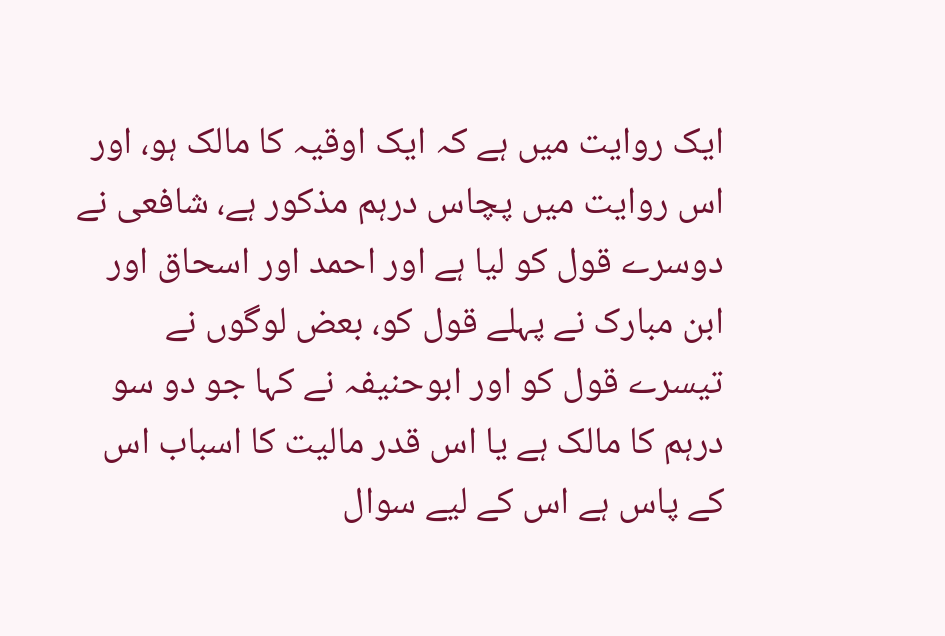ایک روایت میں ہے کہ ایک اوقیہ کا مالک ہو، اور اس روایت میں پچاس درہم مذکور ہے، شافعی نے دوسرے قول کو لیا ہے اور احمد اور اسحاق اور ابن مبارک نے پہلے قول کو، بعض لوگوں نے تیسرے قول کو اور ابوحنیفہ نے کہا جو دو سو درہم کا مالک ہے یا اس قدر مالیت کا اسباب اس کے پاس ہے اس کے لیے سوال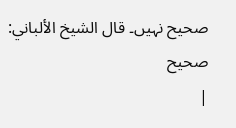صحیح نہیں۔ قال الشيخ الألباني: صحيح
|